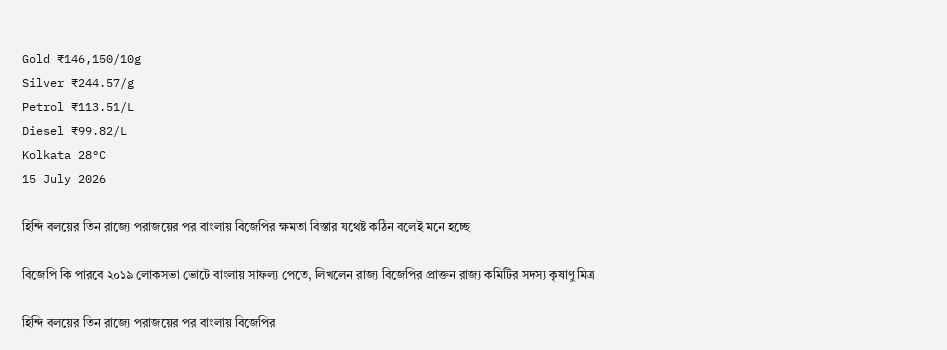Gold ₹146,150/10g
Silver ₹244.57/g
Petrol ₹113.51/L
Diesel ₹99.82/L
Kolkata 28°C
15 July 2026

হিন্দি বলয়ের তিন রাজ্যে পরাজয়ের পর বাংলায় বিজেপির ক্ষমতা বিস্তার যথেষ্ট কঠিন বলেই মনে হচ্ছে

বিজেপি কি পারবে ২০১৯ লোকসভা ভোটে বাংলায় সাফল্য পেতে, লিখলেন রাজ্য বিজেপির প্রাক্তন রাজ্য কমিটির সদস্য কৃষাণু মিত্র

হিন্দি বলয়ের তিন রাজ্যে পরাজয়ের পর বাংলায় বিজেপির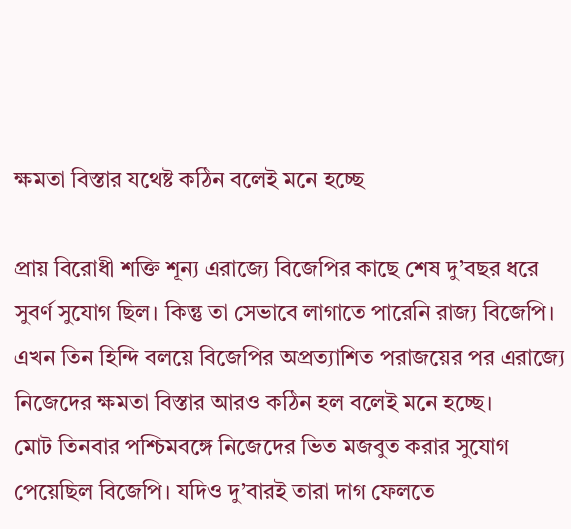ক্ষমতা বিস্তার যথেষ্ট কঠিন বলেই মনে হচ্ছে

প্রায় বিরোধী শক্তি শূন্য এরাজ্যে বিজেপির কাছে শেষ দু’বছর ধরে সুবর্ণ সুযোগ ছিল। কিন্তু তা সেভাবে লাগাতে পারেনি রাজ্য বিজেপি। এখন তিন হিন্দি বলয়ে বিজেপির অপ্রত্যাশিত পরাজয়ের পর এরাজ্যে নিজেদের ক্ষমতা বিস্তার আরও কঠিন হল বলেই মনে হচ্ছে।
মোট তিনবার পশ্চিমবঙ্গে নিজেদের ভিত মজবুত করার সুযোগ পেয়েছিল বিজেপি। যদিও দু’বারই তারা দাগ ফেলতে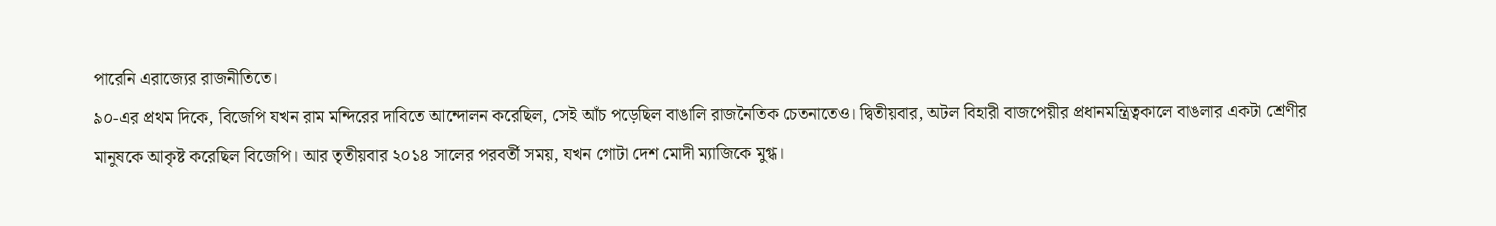পারেনি এরাজ্যের রাজনীতিতে।
৯০-এর প্রথম দিকে, বিজেপি যখন রাম মন্দিরের দাবিতে আন্দোলন করেছিল, সেই আঁচ পড়েছিল বাঙালি রাজনৈতিক চেতনাতেও। দ্বিতীয়বার, অটল বিহারী বাজপেয়ীর প্রধানমন্ত্রিত্বকালে বাঙলার একটা শ্রেণীর মানুষকে আকৃষ্ট করেছিল বিজেপি। আর তৃতীয়বার ২০১৪ সালের পরবর্তী সময়, যখন গোটা দেশ মোদী ম্যাজিকে মুগ্ধ।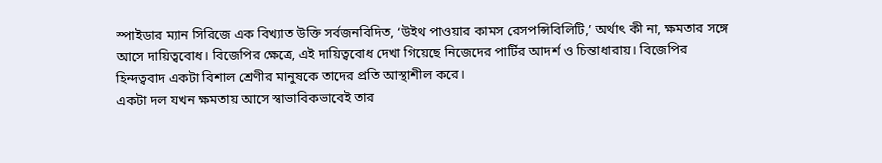স্পাইডার ম্যান সিরিজে এক বিখ্যাত উক্তি সর্বজনবিদিত, ‘উইথ পাওয়ার কামস রেসপন্সিবিলিটি,’ অর্থাৎ কী না, ক্ষমতার সঙ্গে আসে দায়িত্ববোধ। বিজেপির ক্ষেত্রে, এই দায়িত্ববোধ দেখা গিয়েছে নিজেদের পার্টির আদর্শ ও চিন্তাধারায়। বিজেপির হিন্দত্ববাদ একটা বিশাল শ্রেণীর মানুষকে তাদের প্রতি আস্থাশীল করে।
একটা দল যখন ক্ষমতায় আসে স্বাভাবিকভাবেই তার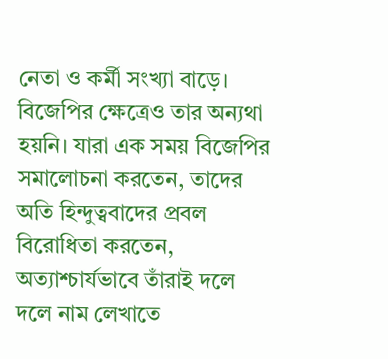নেতা ও কর্মী সংখ্যা বাড়ে। বিজেপির ক্ষেত্রেও তার অন্যথা হয়নি। যারা এক সময় বিজেপির সমালোচনা করতেন, তাদের অতি হিন্দুত্ববাদের প্রবল বিরোধিতা করতেন, অত্যাশ্চার্যভাবে তাঁরাই দলে দলে নাম লেখাতে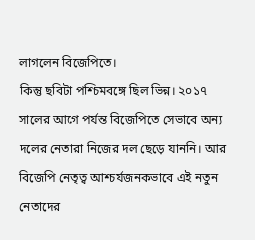লাগলেন বিজেপিতে।
কিন্তু ছবিটা পশ্চিমবঙ্গে ছিল ভিন্ন। ২০১৭ সালের আগে পর্যন্ত বিজেপিতে সেভাবে অন্য দলের নেতারা নিজের দল ছেড়ে যাননি। আর বিজেপি নেতৃত্ব আশ্চর্যজনকভাবে এই নতুন নেতাদের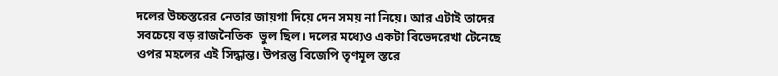দলের উচ্চস্তরের নেতার জায়গা দিয়ে দেন সময় না নিয়ে। আর এটাই তাদের সবচেয়ে বড় রাজনৈতিক  ভুল ছিল। দলের মধ্যেও একটা বিভেদরেখা টেনেছে ওপর মহলের এই সিদ্ধান্ত। উপরন্তু বিজেপি তৃণমূল স্তরে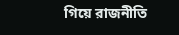গিয়ে রাজনীতি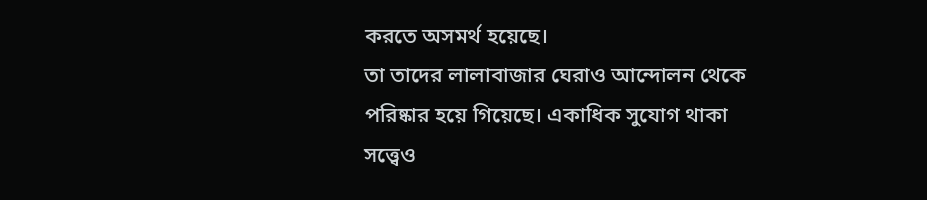করতে অসমর্থ হয়েছে।
তা তাদের লালাবাজার ঘেরাও আন্দোলন থেকে পরিষ্কার হয়ে গিয়েছে। একাধিক সুযোগ থাকা সত্ত্বেও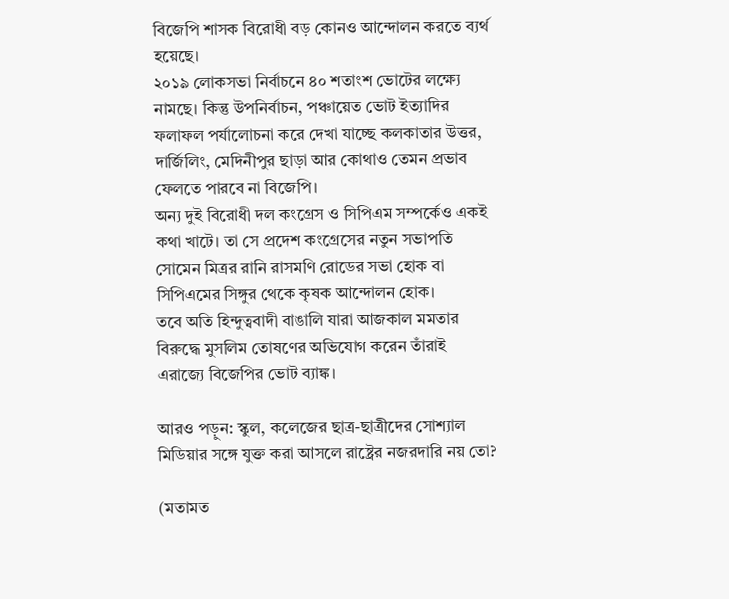বিজেপি শাসক বিরোধী বড় কোনও আন্দোলন করতে ব্যর্থ হয়েছে।
২০১৯ লোকসভা নির্বাচনে ৪০ শতাংশ ভোটের লক্ষ্যে নামছে। কিন্তু উপনির্বাচন, পঞ্চায়েত ভোট ইত্যাদির ফলাফল পর্যালোচনা করে দেখা যাচ্ছে কলকাতার উত্তর, দার্জিলিং, মেদিনীপুর ছাড়া আর কোথাও তেমন প্রভাব ফেলতে পারবে না বিজেপি।
অন্য দুই বিরোধী দল কংগ্রেস ও সিপিএম সম্পর্কেও একই কথা খাটে। তা সে প্রদেশ কংগ্রেসের নতুন সভাপতি সোমেন মিত্রর রানি রাসমণি রোডের সভা হোক বা সিপিএমের সিঙ্গুর থেকে কৃষক আন্দোলন হোক।
তবে অতি হিন্দুত্ববাদী বাঙালি যারা আজকাল মমতার বিরুদ্ধে মুসলিম তোষণের অভিযোগ করেন তাঁরাই এরাজ্যে বিজেপির ভোট ব্যাঙ্ক।

আরও পড়ুন: স্কুল, কলেজের ছাত্র-ছাত্রীদের সোশ্যাল মিডিয়ার সঙ্গে যুক্ত করা আসলে রাষ্ট্রের নজরদারি নয় তো?

(মতামত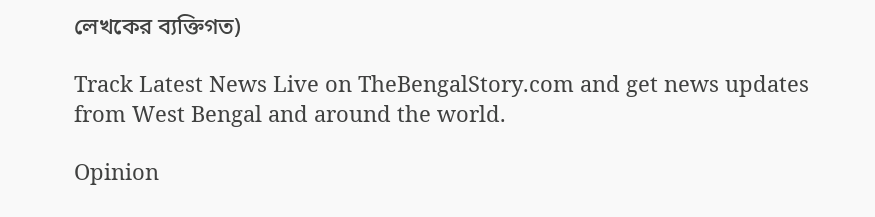লেখকের ব্যক্তিগত)

Track Latest News Live on TheBengalStory.com and get news updates from West Bengal and around the world.

Opinion